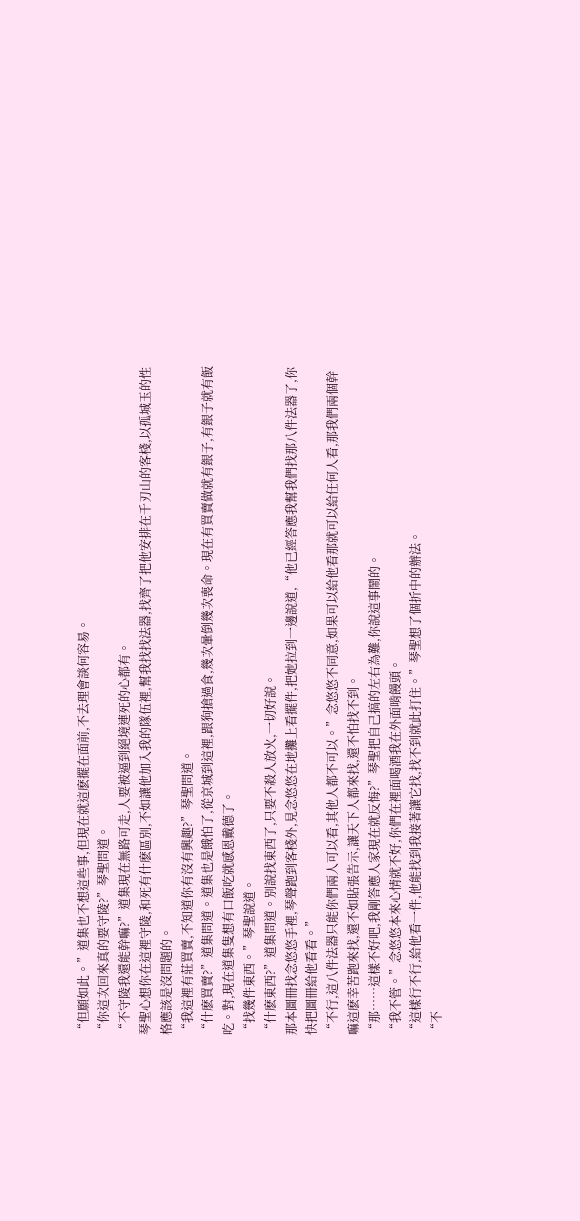“但願如此。”道集也不想這些事,但現在就這麽擺在面前,不去理會談何容易。
“你這次回來真的要守陵?”琴聖問道。
“不守陵我還能幹嘛?”道集現在無路可走,人要被逼到絕境連死的心都有。
琴聖心想你在這裡守陵,和死有什麽區別,不如讓他加入我的隊伍裡,幫我找找法器,找齊了把他安排在千刃山的客棧,以孤城玉的性格應該是沒問題的。
“我這裡有莊買賣,不知道你有沒有興趣?”琴聖問道。
“什麽買賣?”道集問道。道集也是餓怕了,從京城到這裡,跟狗搶過食,幾次暈倒幾次喪命。現在有買賣做就有銀子,有銀子就有飯吃。對,現在道集隻想有口飯吃就感恩戴德了。
“找幾件東西。”琴聖說道。
“什麽東西?”道集問道。別說找東西了,只要不殺人放火,一切好說。
那本圖冊找念悠悠手裡,琴聲跑到客棧外,見念悠悠在地攤上看擺件,把她拉到一邊說道,“他已經答應我幫我們找那八件法器了,你快把圖冊給他看看。”
“不行,這八件法器只能你們兩人可以看,其他人都不可以。”念悠悠不同意,如果可以給他看那就可以給任何人看,那我們兩個幹嘛這麽幸苦跑來找,還不如貼張告示,讓天下人都來找,還不怕找不到。
“那……這樣不好吧,我剛答應人家現在就反悔?”琴聖把自己搞的左右為難,你說這事鬧的。
“我不管。”念悠悠本來心情就不好,你們在裡面喝酒我在外面啃饅頭。
“這樣行不行,給他看一件,他能找到我接著讓它找,找不到就此打住。”琴聖想了個折中的辦法。
“不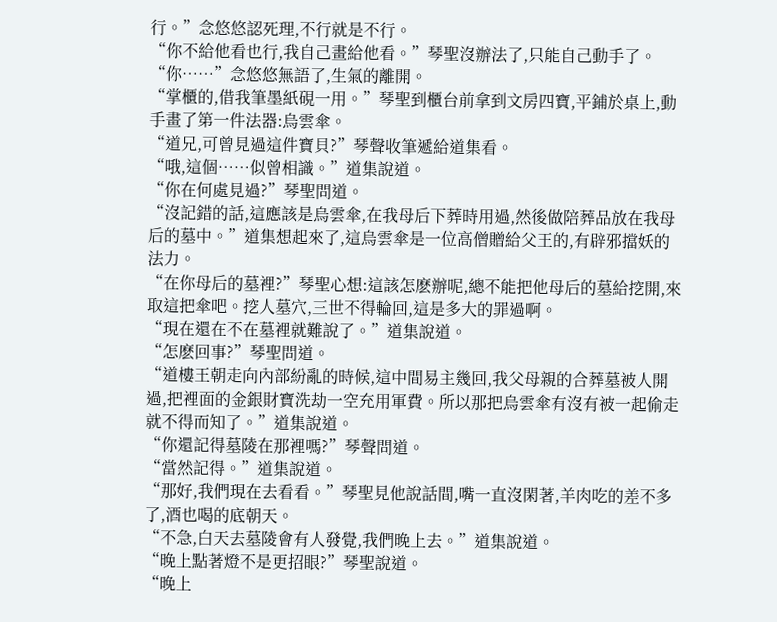行。”念悠悠認死理,不行就是不行。
“你不給他看也行,我自己畫給他看。”琴聖沒辦法了,只能自己動手了。
“你……”念悠悠無語了,生氣的離開。
“掌櫃的,借我筆墨紙硯一用。”琴聖到櫃台前拿到文房四寶,平鋪於桌上,動手畫了第一件法器:烏雲傘。
“道兄,可曾見過這件寶貝?”琴聲收筆遞給道集看。
“哦,這個……似曾相識。”道集說道。
“你在何處見過?”琴聖問道。
“沒記錯的話,這應該是烏雲傘,在我母后下葬時用過,然後做陪葬品放在我母后的墓中。”道集想起來了,這烏雲傘是一位高僧贈給父王的,有辟邪擋妖的法力。
“在你母后的墓裡?”琴聖心想:這該怎麽辦呢,總不能把他母后的墓給挖開,來取這把傘吧。挖人墓穴,三世不得輪回,這是多大的罪過啊。
“現在還在不在墓裡就難說了。”道集說道。
“怎麽回事?”琴聖問道。
“道樓王朝走向內部紛亂的時候,這中間易主幾回,我父母親的合葬墓被人開過,把裡面的金銀財寶洗劫一空充用軍費。所以那把烏雲傘有沒有被一起偷走就不得而知了。”道集說道。
“你還記得墓陵在那裡嗎?”琴聲問道。
“當然記得。”道集說道。
“那好,我們現在去看看。”琴聖見他說話間,嘴一直沒閑著,羊肉吃的差不多了,酒也喝的底朝天。
“不急,白天去墓陵會有人發覺,我們晚上去。”道集說道。
“晚上點著燈不是更招眼?”琴聖說道。
“晚上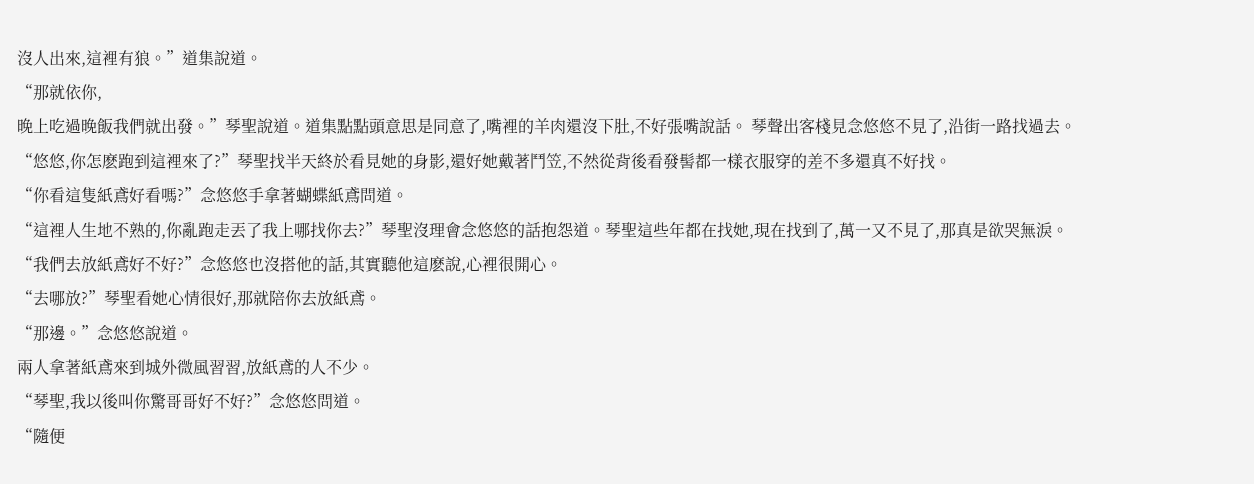沒人出來,這裡有狼。”道集說道。
“那就依你,
晚上吃過晚飯我們就出發。”琴聖說道。道集點點頭意思是同意了,嘴裡的羊肉還沒下肚,不好張嘴說話。 琴聲出客棧見念悠悠不見了,沿街一路找過去。
“悠悠,你怎麽跑到這裡來了?”琴聖找半天終於看見她的身影,還好她戴著鬥笠,不然從背後看發髻都一樣衣服穿的差不多還真不好找。
“你看這隻紙鳶好看嗎?”念悠悠手拿著蝴蝶紙鳶問道。
“這裡人生地不熟的,你亂跑走丟了我上哪找你去?”琴聖沒理會念悠悠的話抱怨道。琴聖這些年都在找她,現在找到了,萬一又不見了,那真是欲哭無淚。
“我們去放紙鳶好不好?”念悠悠也沒搭他的話,其實聽他這麽說,心裡很開心。
“去哪放?”琴聖看她心情很好,那就陪你去放紙鳶。
“那邊。”念悠悠說道。
兩人拿著紙鳶來到城外微風習習,放紙鳶的人不少。
“琴聖,我以後叫你驚哥哥好不好?”念悠悠問道。
“隨便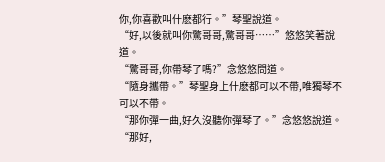你,你喜歡叫什麽都行。”琴聖說道。
“好,以後就叫你驚哥哥,驚哥哥……”悠悠笑著說道。
“驚哥哥,你帶琴了嗎?”念悠悠問道。
“隨身攜帶。”琴聖身上什麽都可以不帶,唯獨琴不可以不帶。
“那你彈一曲,好久沒聽你彈琴了。”念悠悠說道。
“那好,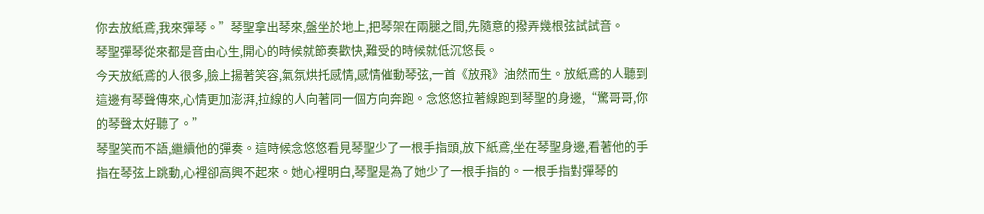你去放紙鳶,我來彈琴。”琴聖拿出琴來,盤坐於地上,把琴架在兩腿之間,先隨意的撥弄幾根弦試試音。
琴聖彈琴從來都是音由心生,開心的時候就節奏歡快,難受的時候就低沉悠長。
今天放紙鳶的人很多,臉上揚著笑容,氣氛烘托感情,感情催動琴弦,一首《放飛》油然而生。放紙鳶的人聽到這邊有琴聲傳來,心情更加澎湃,拉線的人向著同一個方向奔跑。念悠悠拉著線跑到琴聖的身邊,“驚哥哥,你的琴聲太好聽了。”
琴聖笑而不語,繼續他的彈奏。這時候念悠悠看見琴聖少了一根手指頭,放下紙鳶,坐在琴聖身邊,看著他的手指在琴弦上跳動,心裡卻高興不起來。她心裡明白,琴聖是為了她少了一根手指的。一根手指對彈琴的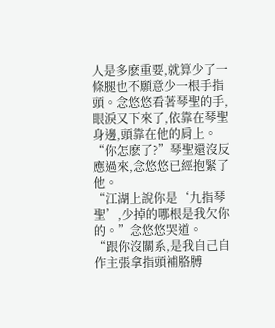人是多麽重要,就算少了一條腿也不願意少一根手指頭。念悠悠看著琴聖的手,眼淚又下來了,依靠在琴聖身邊,頭靠在他的肩上。
“你怎麽了?”琴聖還沒反應過來,念悠悠已經抱緊了他。
“江湖上說你是‘九指琴聖’,少掉的哪根是我欠你的。”念悠悠哭道。
“跟你沒關系,是我自己自作主張拿指頭補胳膊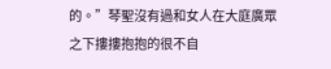的。”琴聖沒有過和女人在大庭廣眾之下摟摟抱抱的很不自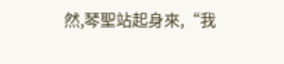然,琴聖站起身來,“我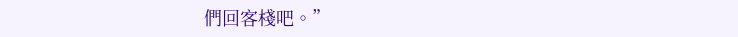們回客棧吧。”